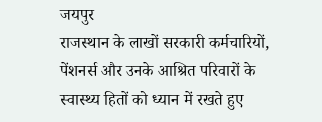जयपुर
राजस्थान के लाखों सरकारी कर्मचारियों, पेंशनर्स और उनके आश्रित परिवारों के स्वास्थ्य हितों को ध्यान में रखते हुए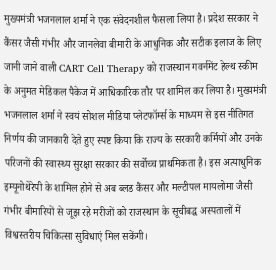मुख्यमंत्री भजनलाल शर्मा ने एक संवेदनशील फैसला लिया है। प्रदेश सरकार ने कैंसर जैसी गंभीर और जानलेवा बीमारी के आधुनिक और सटीक इलाज के लिए जानी जाने वाली CART Cell Therapy को राजस्थान गवर्नमेंट हेल्थ स्कीम के अनुमत मेडिकल पैकेज में आधिकारिक तौर पर शामिल कर लिया है। मुख्यमंत्री भजनलाल शर्मा ने स्वयं सोशल मीडिया प्लेटफॉर्म्स के माध्यम से इस नीतिगत निर्णय की जानकारी देते हुए स्पष्ट किया कि राज्य के सरकारी कर्मियों और उनके परिजनों की स्वास्थ्य सुरक्षा सरकार की सर्वोच्च प्राथमिकता है। इस अत्याधुनिक इम्यूनोथेरेपी के शामिल होने से अब ब्लड कैंसर और मल्टीपल मायलोमा जैसी गंभीर बीमारियों से जूझ रहे मरीजों को राजस्थान के सूचीबद्ध अस्पतालों में विश्वस्तरीय चिकित्सा सुविधाएं मिल सकेंगी।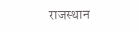राजस्थान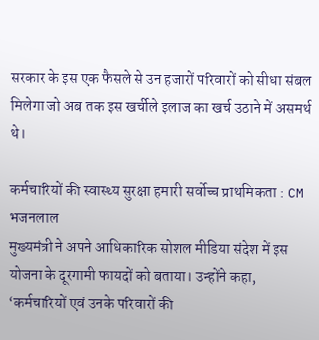सरकार के इस एक फैसले से उन हजारों परिवारों को सीधा संबल मिलेगा जो अब तक इस खर्चीले इलाज का खर्च उठाने में असमर्थ थे।

कर्मचारियों की स्वास्थ्य सुरक्षा हमारी सर्वोच्च प्राथमिकता : CM भजनलाल
मुख्यमंत्री ने अपने आधिकारिक सोशल मीडिया संदेश में इस योजना के दूरगामी फायदों को बताया। उन्होंने कहा, ‘कर्मचारियों एवं उनके परिवारों की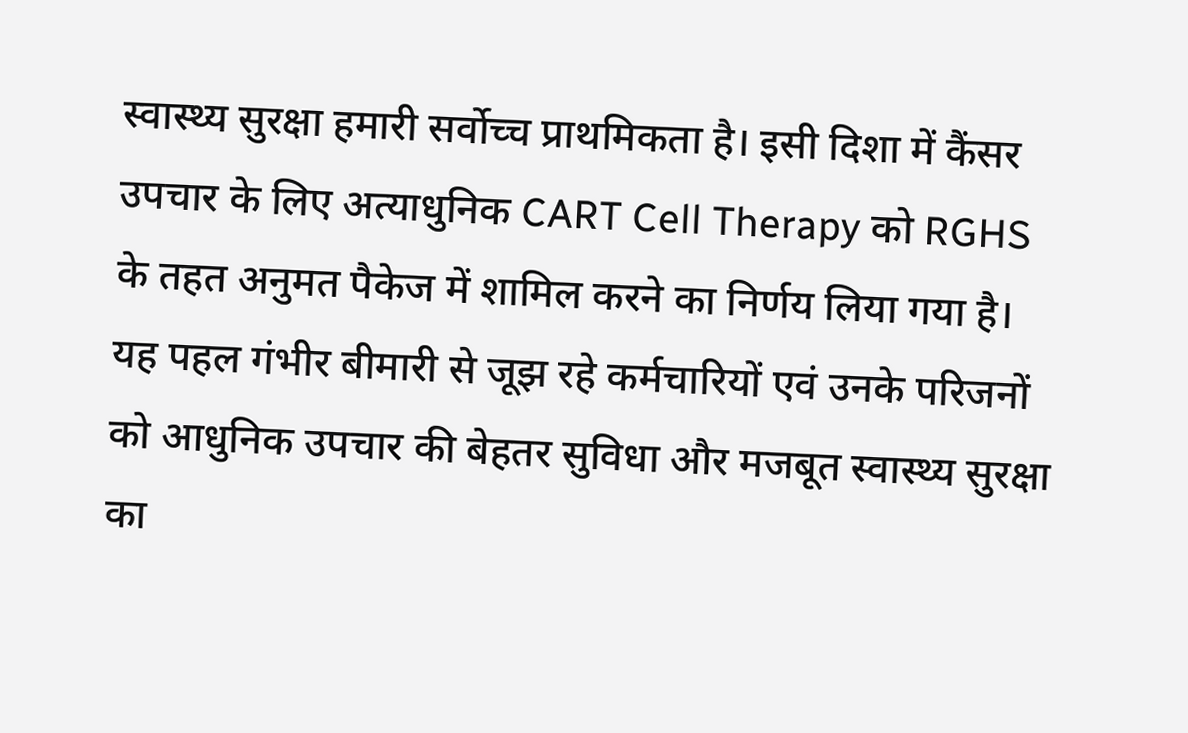स्वास्थ्य सुरक्षा हमारी सर्वोच्च प्राथमिकता है। इसी दिशा में कैंसर उपचार के लिए अत्याधुनिक CART Cell Therapy को RGHS के तहत अनुमत पैकेज में शामिल करने का निर्णय लिया गया है। यह पहल गंभीर बीमारी से जूझ रहे कर्मचारियों एवं उनके परिजनों को आधुनिक उपचार की बेहतर सुविधा और मजबूत स्वास्थ्य सुरक्षा का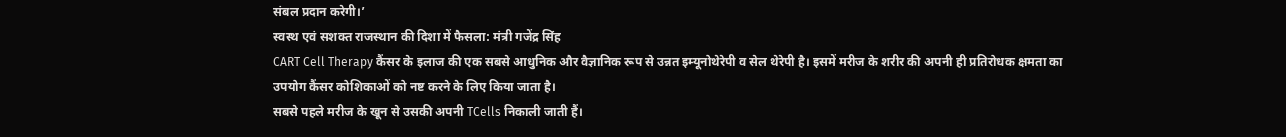संबल प्रदान करेगी।’
स्वस्थ एवं सशक्त राजस्थान की दिशा में फैसला: मंत्री गजेंद्र सिंह
CART Cell Therapy कैंसर के इलाज की एक सबसे आधुनिक और वैज्ञानिक रूप से उन्नत इम्यूनोथेरेपी व सेल थेरेपी है। इसमें मरीज के शरीर की अपनी ही प्रतिरोधक क्षमता का उपयोग कैंसर कोशिकाओं को नष्ट करने के लिए किया जाता है।
सबसे पहले मरीज के खून से उसकी अपनी TCells निकाली जाती हैं।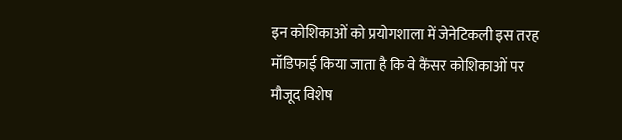इन कोशिकाओं को प्रयोगशाला में जेनेटिकली इस तरह मॉडिफाई किया जाता है कि वे कैंसर कोशिकाओं पर मौजूद विशेष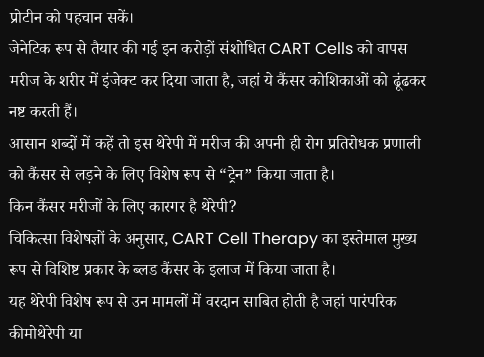प्रोटीन को पहचान सकें।
जेनेटिक रूप से तैयार की गई इन करोड़ों संशोधित CART Cells को वापस मरीज के शरीर में इंजेक्ट कर दिया जाता है, जहां ये कैंसर कोशिकाओं को ढूंढकर नष्ट करती हैं।
आसान शब्दों में कहें तो इस थेरेपी में मरीज की अपनी ही रोग प्रतिरोधक प्रणाली को कैंसर से लड़ने के लिए विशेष रूप से “ट्रेन” किया जाता है।
किन कैंसर मरीजों के लिए कारगर है थेरेपी?
चिकित्सा विशेषज्ञों के अनुसार, CART Cell Therapy का इस्तेमाल मुख्य रूप से विशिष्ट प्रकार के ब्लड कैंसर के इलाज में किया जाता है।
यह थेरेपी विशेष रूप से उन मामलों में वरदान साबित होती है जहां पारंपरिक कीमोथेरेपी या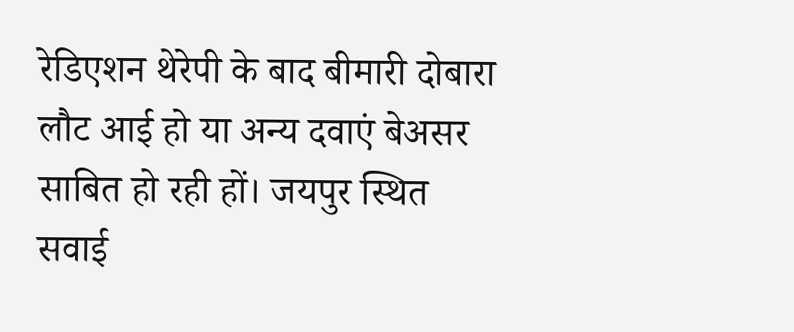रेडिएशन थेरेपी के बाद बीमारी दोबारा लौट आई हो या अन्य दवाएं बेअसर साबित हो रही हों। जयपुर स्थित सवाई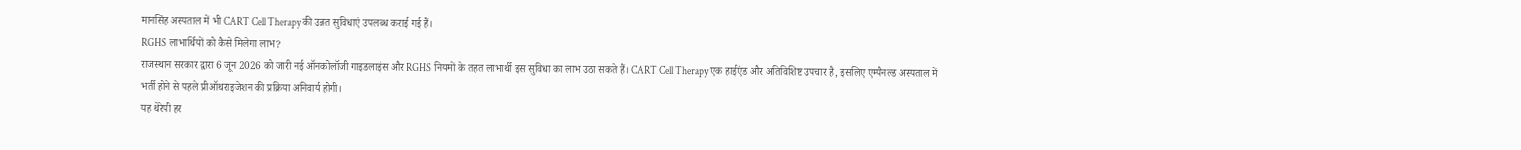मानसिंह अस्पताल में भी CART Cell Therapy की उन्नत सुविधाएं उपलब्ध कराई गई हैं।
RGHS लाभार्थियों को कैसे मिलेगा लाभ?
राजस्थान सरकार द्वारा 6 जून 2026 को जारी नई ऑनकोलॉजी गाइडलाइंस और RGHS नियमों के तहत लाभार्थी इस सुविधा का लाभ उठा सकते हैं। CART Cell Therapy एक हाईएंड और अतिविशिष्ट उपचार है, इसलिए एम्पैनल्ड अस्पताल में भर्ती होने से पहले प्रीऑथराइजेशन की प्रक्रिया अनिवार्य होगी।
यह थेरेपी हर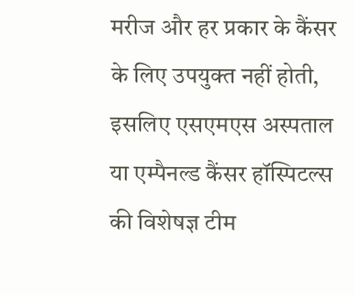मरीज और हर प्रकार के कैंसर के लिए उपयुक्त नहीं होती, इसलिए एसएमएस अस्पताल या एम्पैनल्ड कैंसर हॉस्पिटल्स की विशेषज्ञ टीम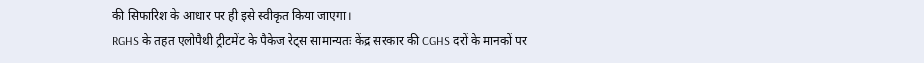की सिफारिश के आधार पर ही इसे स्वीकृत किया जाएगा।
RGHS के तहत एलोपैथी ट्रीटमेंट के पैकेज रेट्स सामान्यतः केंद्र सरकार की CGHS दरों के मानकों पर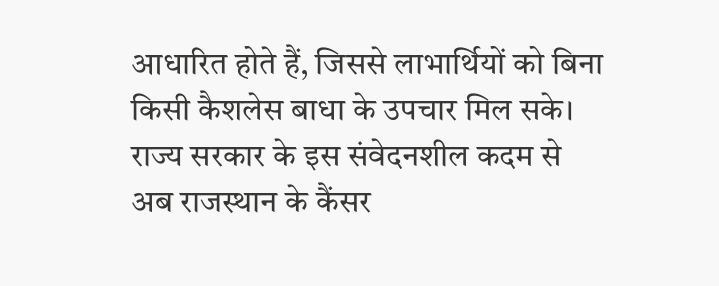आधारित होते हैं, जिससे लाभार्थियों को बिना किसी कैशलेस बाधा के उपचार मिल सके।
राज्य सरकार के इस संवेदनशील कदम से अब राजस्थान के कैंसर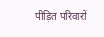पीड़ित परिवारों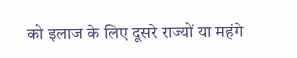को इलाज के लिए दूसरे राज्यों या महंगे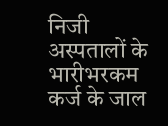निजी अस्पतालों के भारीभरकम कर्ज के जाल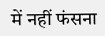में नहीं फंसना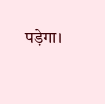पड़ेगा।